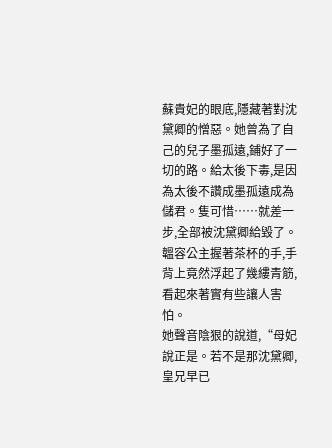蘇貴妃的眼底,隱藏著對沈黛卿的憎惡。她曾為了自己的兒子墨孤遠,鋪好了一切的路。給太後下毒,是因為太後不讚成墨孤遠成為儲君。隻可惜……就差一步,全部被沈黛卿給毀了。
韞容公主握著茶杯的手,手背上竟然浮起了幾縷青筋,看起來著實有些讓人害怕。
她聲音陰狠的說道,“母妃說正是。若不是那沈黛卿,皇兄早已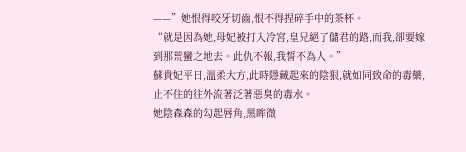——”她恨得咬牙切齒,恨不得捏碎手中的茶杯。
“就是因為她,母妃被打入冷宮,皇兄絕了儲君的路,而我,卻要嫁到那荒蠻之地去。此仇不報,我誓不為人。”
蘇貴妃平日,溫柔大方,此時隱藏起來的陰狠,就如同致命的毒藥,止不住的往外流著泛著惡臭的毒水。
她陰森森的勾起唇角,黑眸微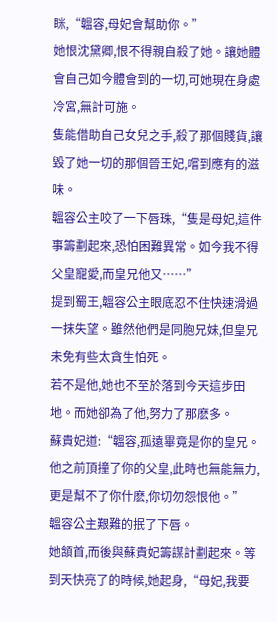眯,“韞容,母妃會幫助你。”
她恨沈黛卿,恨不得親自殺了她。讓她體會自己如今體會到的一切,可她現在身處冷宮,無計可施。
隻能借助自己女兒之手,殺了那個賤貨,讓毀了她一切的那個晉王妃,嚐到應有的滋味。
韞容公主咬了一下唇珠,“隻是母妃,這件事籌劃起來,恐怕困難異常。如今我不得父皇寵愛,而皇兄他又……”
提到蜀王,韞容公主眼底忍不住快速滑過一抹失望。雖然他們是同胞兄妹,但皇兄未免有些太貪生怕死。
若不是他,她也不至於落到今天這步田地。而她卻為了他,努力了那麽多。
蘇貴妃道:“韞容,孤遠畢竟是你的皇兄。他之前頂撞了你的父皇,此時也無能無力,更是幫不了你什麽,你切勿怨恨他。”
韞容公主艱難的抿了下唇。
她頷首,而後與蘇貴妃籌謀計劃起來。等到天快亮了的時候,她起身,“母妃,我要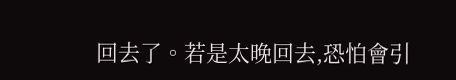回去了。若是太晚回去,恐怕會引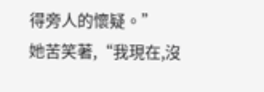得旁人的懷疑。”
她苦笑著,“我現在,沒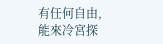有任何自由,能來冷宮探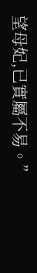望母妃,已實屬不易。”